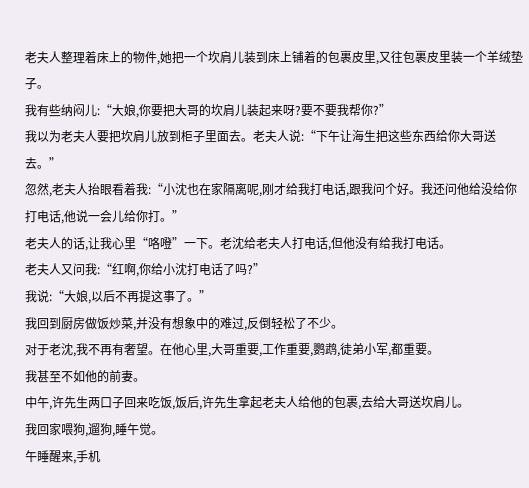老夫人整理着床上的物件,她把一个坎肩儿装到床上铺着的包裹皮里,又往包裹皮里装一个羊绒垫子。
我有些纳闷儿:“大娘,你要把大哥的坎肩儿装起来呀?要不要我帮你?”
我以为老夫人要把坎肩儿放到柜子里面去。老夫人说:“下午让海生把这些东西给你大哥送去。”
忽然,老夫人抬眼看着我:“小沈也在家隔离呢,刚才给我打电话,跟我问个好。我还问他给没给你打电话,他说一会儿给你打。”
老夫人的话,让我心里“咯噔”一下。老沈给老夫人打电话,但他没有给我打电话。
老夫人又问我:“红啊,你给小沈打电话了吗?”
我说:“大娘,以后不再提这事了。”
我回到厨房做饭炒菜,并没有想象中的难过,反倒轻松了不少。
对于老沈,我不再有奢望。在他心里,大哥重要,工作重要,鹦鹉,徒弟小军,都重要。
我甚至不如他的前妻。
中午,许先生两口子回来吃饭,饭后,许先生拿起老夫人给他的包裹,去给大哥送坎肩儿。
我回家喂狗,遛狗,睡午觉。
午睡醒来,手机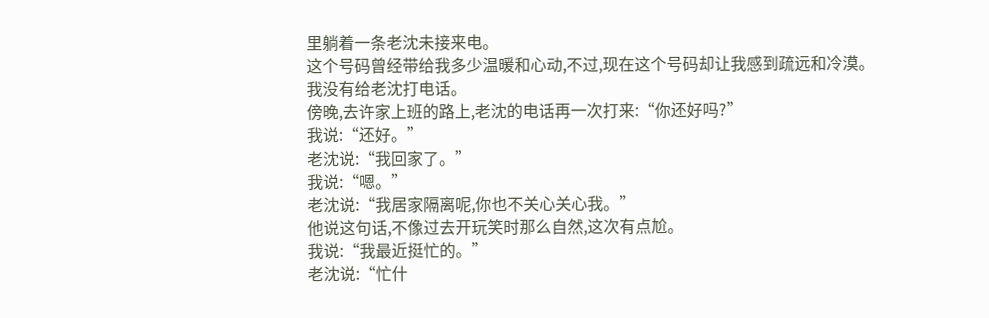里躺着一条老沈未接来电。
这个号码曾经带给我多少温暖和心动,不过,现在这个号码却让我感到疏远和冷漠。
我没有给老沈打电话。
傍晚,去许家上班的路上,老沈的电话再一次打来:“你还好吗?”
我说:“还好。”
老沈说:“我回家了。”
我说:“嗯。”
老沈说:“我居家隔离呢,你也不关心关心我。”
他说这句话,不像过去开玩笑时那么自然,这次有点尬。
我说:“我最近挺忙的。”
老沈说:“忙什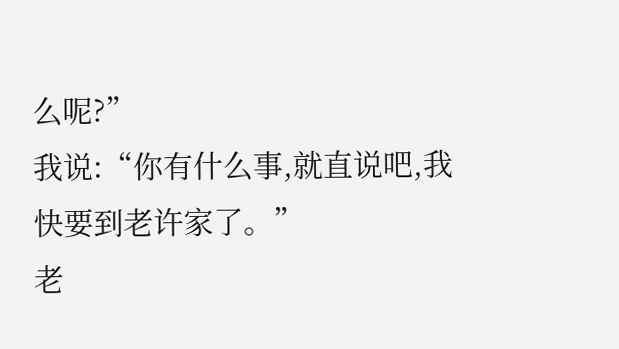么呢?”
我说:“你有什么事,就直说吧,我快要到老许家了。”
老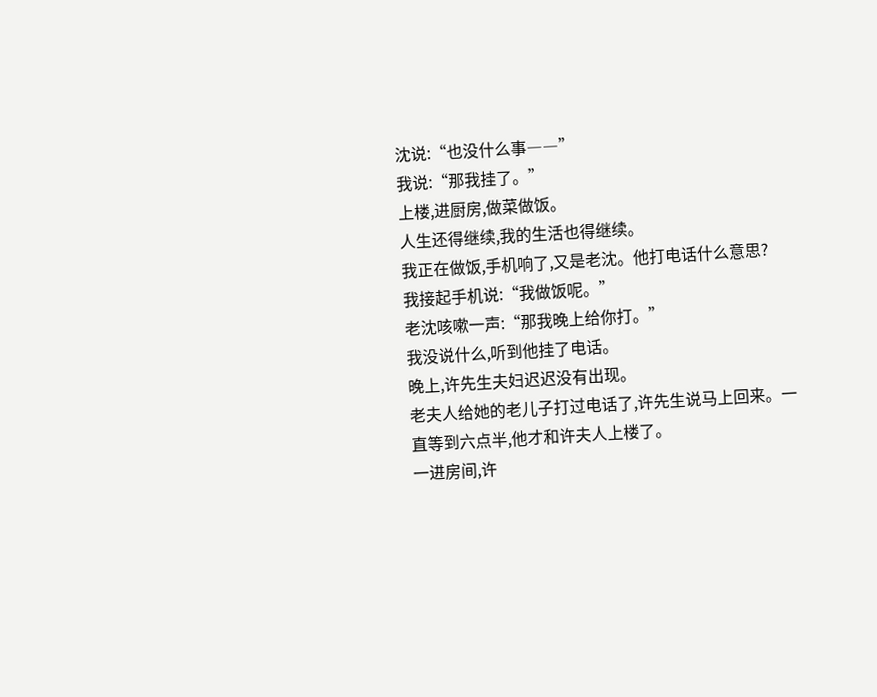沈说:“也没什么事――”
我说:“那我挂了。”
上楼,进厨房,做菜做饭。
人生还得继续,我的生活也得继续。
我正在做饭,手机响了,又是老沈。他打电话什么意思?
我接起手机说:“我做饭呢。”
老沈咳嗽一声:“那我晚上给你打。”
我没说什么,听到他挂了电话。
晚上,许先生夫妇迟迟没有出现。
老夫人给她的老儿子打过电话了,许先生说马上回来。一直等到六点半,他才和许夫人上楼了。
一进房间,许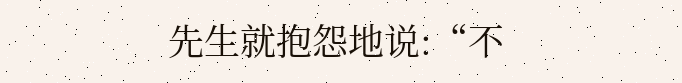先生就抱怨地说:“不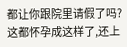都让你跟院里请假了吗?这都怀孕成这样了,还上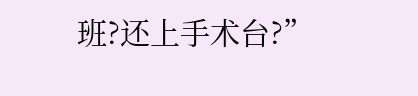班?还上手术台?”